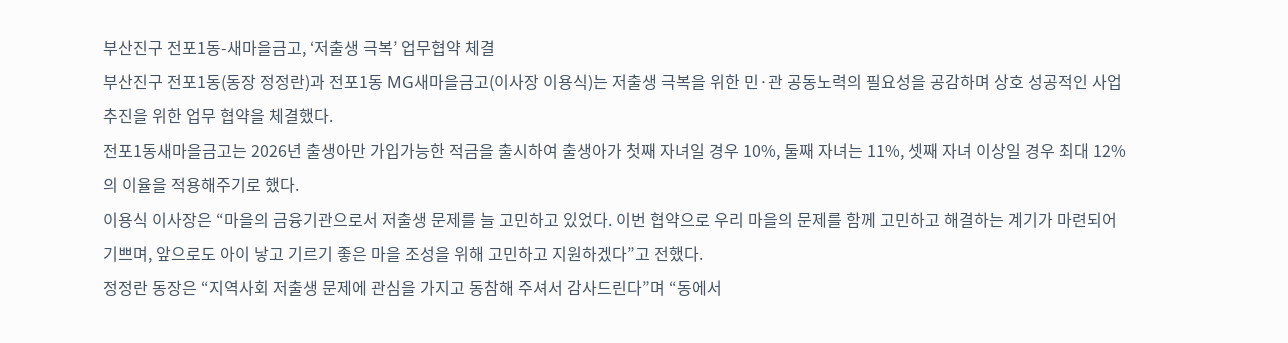부산진구 전포1동-새마을금고, ‘저출생 극복’ 업무협약 체결
부산진구 전포1동(동장 정정란)과 전포1동 MG새마을금고(이사장 이용식)는 저출생 극복을 위한 민·관 공동노력의 필요성을 공감하며 상호 성공적인 사업추진을 위한 업무 협약을 체결했다.
전포1동새마을금고는 2026년 출생아만 가입가능한 적금을 출시하여 출생아가 첫째 자녀일 경우 10%, 둘째 자녀는 11%, 셋째 자녀 이상일 경우 최대 12%의 이율을 적용해주기로 했다.
이용식 이사장은 “마을의 금융기관으로서 저출생 문제를 늘 고민하고 있었다. 이번 협약으로 우리 마을의 문제를 함께 고민하고 해결하는 계기가 마련되어 기쁘며, 앞으로도 아이 낳고 기르기 좋은 마을 조성을 위해 고민하고 지원하겠다”고 전했다.
정정란 동장은 “지역사회 저출생 문제에 관심을 가지고 동참해 주셔서 감사드린다”며 “동에서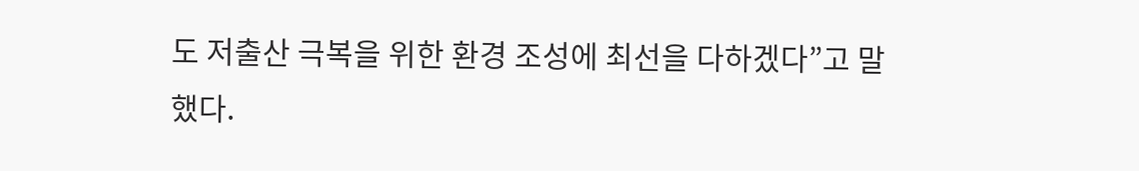도 저출산 극복을 위한 환경 조성에 최선을 다하겠다”고 말했다.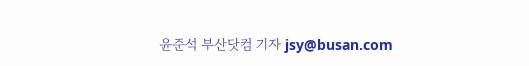윤준석 부산닷컴 기자 jsy@busan.com